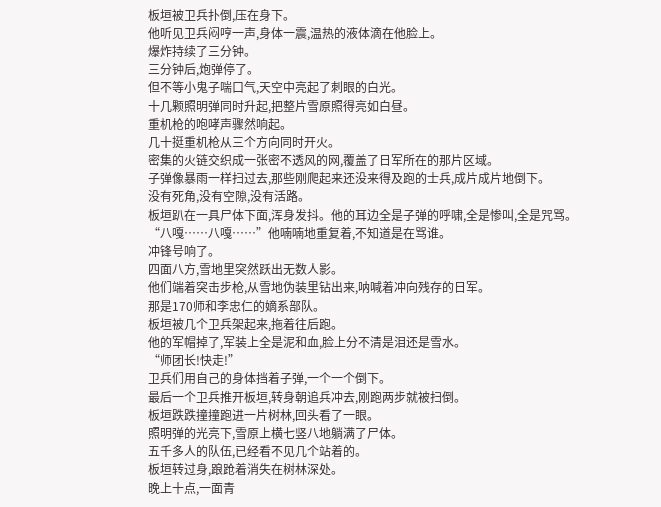板垣被卫兵扑倒,压在身下。
他听见卫兵闷哼一声,身体一震,温热的液体滴在他脸上。
爆炸持续了三分钟。
三分钟后,炮弹停了。
但不等小鬼子喘口气,天空中亮起了刺眼的白光。
十几颗照明弹同时升起,把整片雪原照得亮如白昼。
重机枪的咆哮声骤然响起。
几十挺重机枪从三个方向同时开火。
密集的火链交织成一张密不透风的网,覆盖了日军所在的那片区域。
子弹像暴雨一样扫过去,那些刚爬起来还没来得及跑的士兵,成片成片地倒下。
没有死角,没有空隙,没有活路。
板垣趴在一具尸体下面,浑身发抖。他的耳边全是子弹的呼啸,全是惨叫,全是咒骂。
“八嘎……八嘎……”他喃喃地重复着,不知道是在骂谁。
冲锋号响了。
四面八方,雪地里突然跃出无数人影。
他们端着突击步枪,从雪地伪装里钻出来,呐喊着冲向残存的日军。
那是170师和李忠仁的嫡系部队。
板垣被几个卫兵架起来,拖着往后跑。
他的军帽掉了,军装上全是泥和血,脸上分不清是泪还是雪水。
“师团长!快走!”
卫兵们用自己的身体挡着子弹,一个一个倒下。
最后一个卫兵推开板垣,转身朝追兵冲去,刚跑两步就被扫倒。
板垣跌跌撞撞跑进一片树林,回头看了一眼。
照明弹的光亮下,雪原上横七竖八地躺满了尸体。
五千多人的队伍,已经看不见几个站着的。
板垣转过身,踉跄着消失在树林深处。
晚上十点,一面青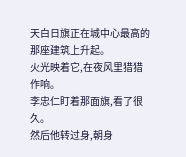天白日旗正在城中心最高的那座建筑上升起。
火光映着它,在夜风里猎猎作响。
李忠仁盯着那面旗,看了很久。
然后他转过身,朝身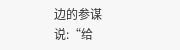边的参谋说:“给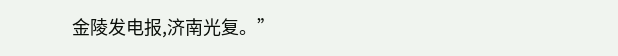金陵发电报,济南光复。”